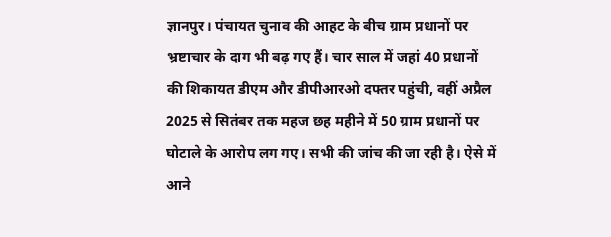ज्ञानपुर। पंचायत चुनाव की आहट के बीच ग्राम प्रधानों पर भ्रष्टाचार के दाग भी बढ़ गए हैं। चार साल में जहां 40 प्रधानों की शिकायत डीएम और डीपीआरओ दफ्तर पहुंची, वहीं अप्रैल 2025 से सितंबर तक महज छह महीने में 50 ग्राम प्रधानों पर घोटाले के आरोप लग गए। सभी की जांच की जा रही है। ऐसे में आने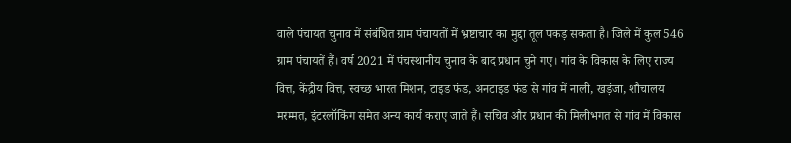वाले पंचायत चुनाव में संबंधित ग्राम पंचायतों में भ्रष्टाचार का मुद्दा तूल पकड़ सकता है। जिले में कुल 546 ग्राम पंचायतें हैं। वर्ष 2021 में पंचस्थानीय चुनाव के बाद प्रधान चुने गए। गांव के विकास के लिए राज्य वित्त, केंद्रीय वित्त, स्वच्छ भारत मिशन, टाइड फंड, अनटाइड फंड से गांव में नाली, खड़ंजा, शौचालय मरम्मत, इंटरलॉकिंग समेत अन्य कार्य कराए जाते हैं। सचिव और प्रधान की मिलीभगत से गांव में विकास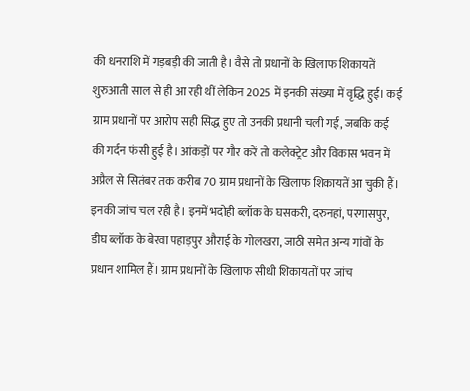की धनराशि में गड़बड़ी की जाती है। वैसे तो प्रधानों के खिलाफ शिकायतें शुरुआती साल से ही आ रही थीं लेकिन 2025 में इनकी संख्या में वृद्धि हुई। कई ग्राम प्रधानों पर आरोप सही सिद्ध हुए तो उनकी प्रधानी चली गई, जबकि कई की गर्दन फंसी हुई है। आंकड़ों पर गौर करें तो कलेक्ट्रेट और विकास भवन में अप्रैल से सितंबर तक करीब 70 ग्राम प्रधानों के खिलाफ शिकायतें आ चुकी हैं। इनकी जांच चल रही है। इनमें भदोही ब्लॉक के घसकरी, दरुनहां, परगासपुर, डीघ ब्लॉक के बेरवा पहाड़पुर औराई के गोलखरा, जाठी समेत अन्य गांवों के प्रधान शामिल हैं। ग्राम प्रधानों के खिलाफ सीधी शिकायतों पर जांच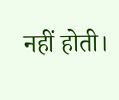नहीं होती।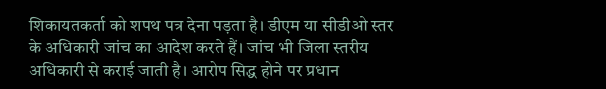शिकायतकर्ता को शपथ पत्र देना पड़ता है। डीएम या सीडीओ स्तर के अधिकारी जांच का आदेश करते हैं। जांच भी जिला स्तरीय अधिकारी से कराई जाती है। आरोप सिद्ध होने पर प्रधान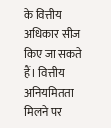के वित्तीय अधिकार सीज किए जा सकते हैं। वित्तीय अनियमितता मिलने पर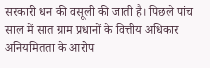सरकारी धन की वसूली की जाती है। पिछले पांच साल में सात ग्राम प्रधानों के वित्तीय अधिकार अनियमितता के आरोप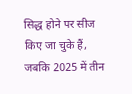सिद्ध होने पर सीज किए जा चुके हैं, जबकि 2025 में तीन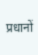प्रधानों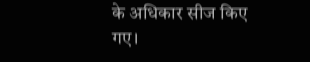के अधिकार सीज किए गए।